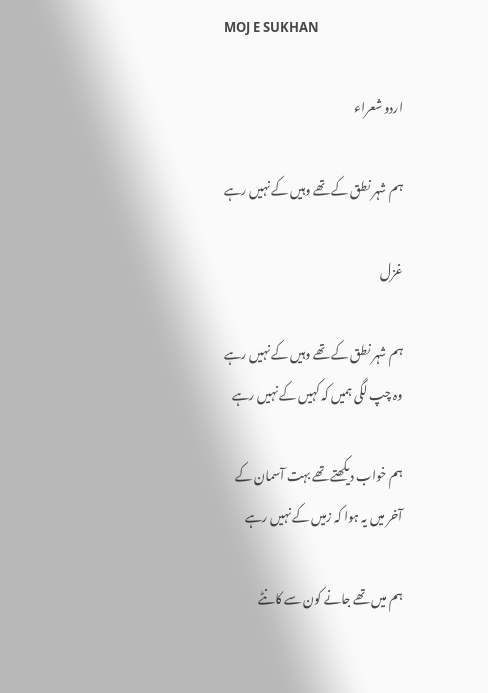MOJ E SUKHAN

اردو شعراء

ہم شہر نطق کے تھے وہیں کے نہیں رہے

غزل

ہم شہر نطق کے تھے وہیں کے نہیں رہے
وہ چپ لگی ہمیں کہ کہیں کے نہیں رہے

ہم خواب دیکھتے تھے بہت آسمان کے
آخر میں یہ ہوا کہ زمیں کے نہیں رہے

ہم میں تھے جانے کون سے کانٹے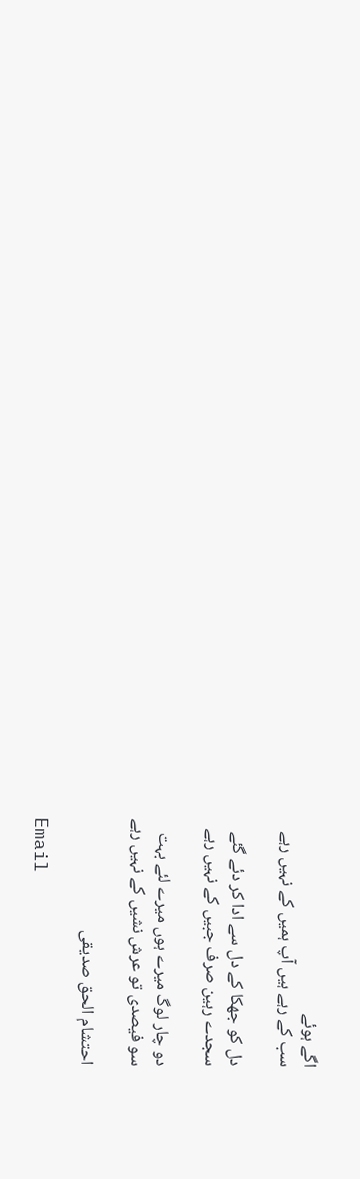اگے ہوئے
سب کے رہے ہیں آپ ہمیں کے نہیں رہے

دل کو جھکا کے دل سے ادا کر دئے گئے
سجدے رہین صرف جبیں کے نہیں رہے

دو چار لوگ میرے ہوں میرے لئے بہت
سو فیصدی تو عرش نشیں کے نہیں رہے

احتشام الحق صدیقی

Email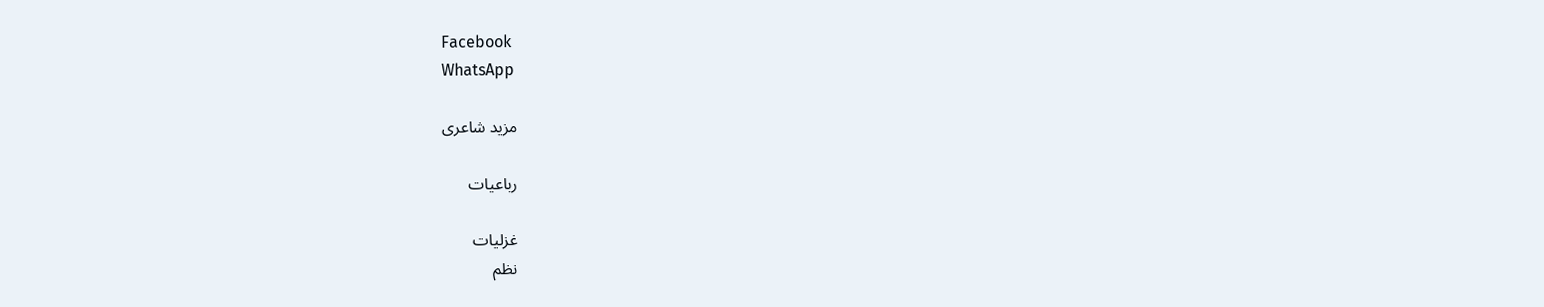Facebook
WhatsApp

مزید شاعری

رباعیات

غزلیات
نظم